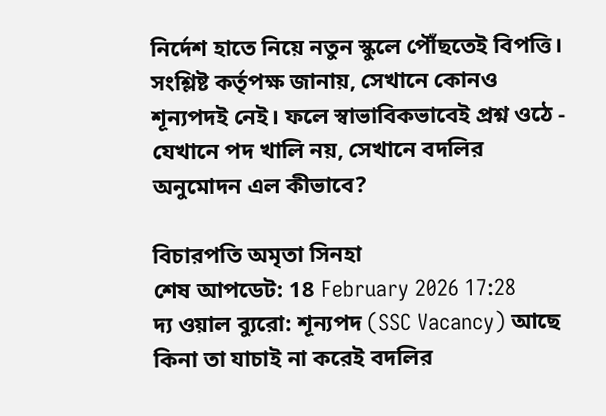নির্দেশ হাতে নিয়ে নতুন স্কুলে পৌঁছতেই বিপত্তি। সংশ্লিষ্ট কর্তৃপক্ষ জানায়, সেখানে কোনও শূন্যপদই নেই। ফলে স্বাভাবিকভাবেই প্রশ্ন ওঠে - যেখানে পদ খালি নয়, সেখানে বদলির অনুমোদন এল কীভাবে?

বিচারপতি অমৃতা সিনহা
শেষ আপডেট: 18 February 2026 17:28
দ্য ওয়াল ব্যুরো: শূন্যপদ (SSC Vacancy) আছে কিনা তা যাচাই না করেই বদলির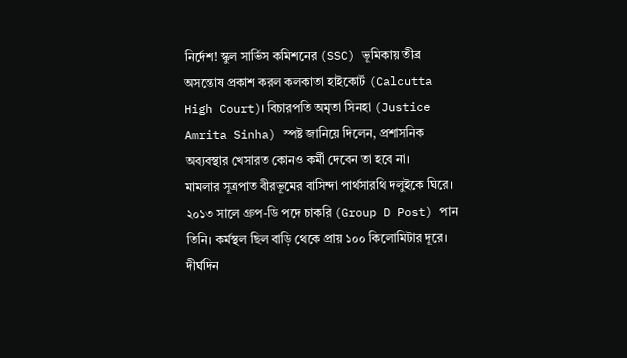নির্দেশ! স্কুল সার্ভিস কমিশনের (SSC) ভূমিকায় তীব্র অসন্তোষ প্রকাশ করল কলকাতা হাইকোর্ট (Calcutta High Court)। বিচারপতি অমৃতা সিনহা (Justice Amrita Sinha) স্পষ্ট জানিয়ে দিলেন, প্রশাসনিক অব্যবস্থার খেসারত কোনও কর্মী দেবেন তা হবে না।
মামলার সূত্রপাত বীরভূমের বাসিন্দা পার্থসারথি দলুইকে ঘিরে। ২০১৩ সালে গ্রুপ-ডি পদে চাকরি (Group D Post) পান তিনি। কর্মস্থল ছিল বাড়ি থেকে প্রায় ১০০ কিলোমিটার দূরে। দীর্ঘদিন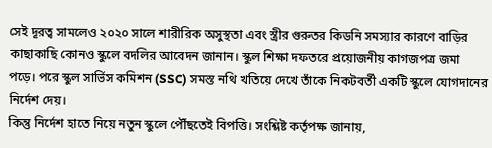সেই দূরত্ব সামলেও ২০২০ সালে শারীরিক অসুস্থতা এবং স্ত্রীর গুরুতর কিডনি সমস্যার কারণে বাড়ির কাছাকাছি কোনও স্কুলে বদলির আবেদন জানান। স্কুল শিক্ষা দফতরে প্রয়োজনীয় কাগজপত্র জমা পড়ে। পরে স্কুল সার্ভিস কমিশন (SSC) সমস্ত নথি খতিয়ে দেখে তাঁকে নিকটবর্তী একটি স্কুলে যোগদানের নির্দেশ দেয়।
কিন্তু নির্দেশ হাতে নিয়ে নতুন স্কুলে পৌঁছতেই বিপত্তি। সংশ্লিষ্ট কর্তৃপক্ষ জানায়,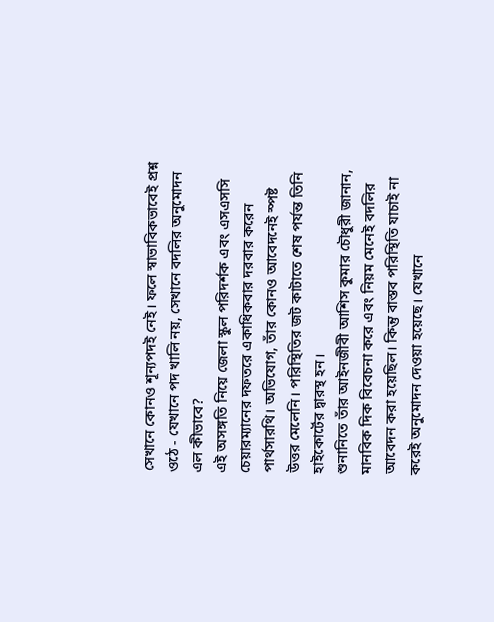সেখানে কোনও শূন্যপদই নেই। ফলে স্বাভাবিকভাবেই প্রশ্ন ওঠে - যেখানে পদ খালি নয়, সেখানে বদলির অনুমোদন এল কীভাবে?
এই অসঙ্গতি নিয়ে জেলা স্কুল পরিদর্শক এবং এসএসসি চেয়ারম্যানের দফতরে একাধিকবার দরবার করেন পার্থসারথি। অভিযোগ, তাঁর কোনও আবেদনেই স্পষ্ট উত্তর মেলেনি। পরিস্থিতির জট কাটাতে শেষ পর্যন্ত তিনি হাইকোর্টের দ্বারস্থ হন।
শুনানিতে তাঁর আইনজীবী আশিস কুমার চৌধুরী জানান, মানবিক দিক বিবেচনা করে এবং নিয়ম মেনেই বদলির আবেদন করা হয়েছিল। কিন্তু বাস্তব পরিস্থিতি যাচাই না করেই অনুমোদন দেওয়া হয়েছে। যেখানে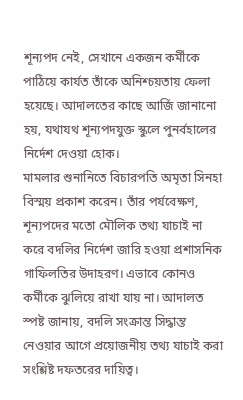শূন্যপদ নেই, সেখানে একজন কর্মীকে পাঠিয়ে কার্যত তাঁকে অনিশ্চয়তায় ফেলা হয়েছে। আদালতের কাছে আর্জি জানানো হয়, যথাযথ শূন্যপদযুক্ত স্কুলে পুনর্বহালের নির্দেশ দেওয়া হোক।
মামলার শুনানিতে বিচারপতি অমৃতা সিনহা বিস্ময় প্রকাশ করেন। তাঁর পর্যবেক্ষণ, শূন্যপদের মতো মৌলিক তথ্য যাচাই না করে বদলির নির্দেশ জারি হওয়া প্রশাসনিক গাফিলতির উদাহরণ। এভাবে কোনও কর্মীকে ঝুলিয়ে রাখা যায় না। আদালত স্পষ্ট জানায়, বদলি সংক্রান্ত সিদ্ধান্ত নেওয়ার আগে প্রয়োজনীয় তথ্য যাচাই করা সংশ্লিষ্ট দফতরের দায়িত্ব।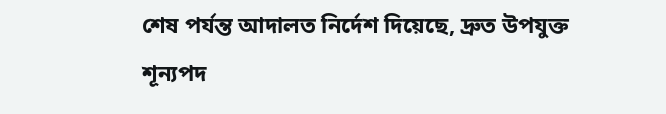শেষ পর্যন্ত আদালত নির্দেশ দিয়েছে, দ্রুত উপযুক্ত শূন্যপদ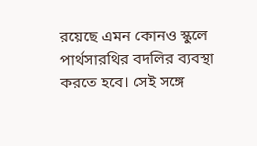রয়েছে এমন কোনও স্কুলে পার্থসারথির বদলির ব্যবস্থা করতে হবে। সেই সঙ্গে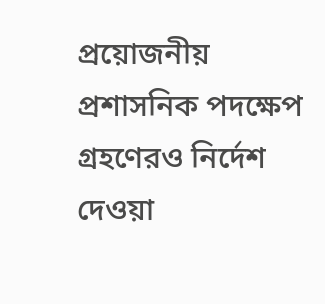প্রয়োজনীয় প্রশাসনিক পদক্ষেপ গ্রহণেরও নির্দেশ দেওয়া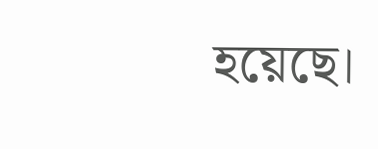হয়েছে।